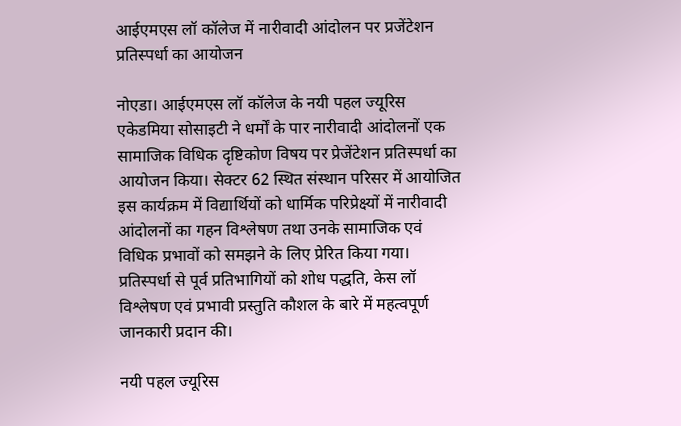आईएमएस लॉ कॉलेज में नारीवादी आंदोलन पर प्रजेंटेशन प्रतिस्पर्धा का आयोजन

नोएडा। आईएमएस लॉ कॉलेज के नयी पहल ज्यूरिस एकेडमिया सोसाइटी ने धर्मों के पार नारीवादी आंदोलनों एक सामाजिक विधिक दृष्टिकोण विषय पर प्रेजेंटेशन प्रतिस्पर्धा का आयोजन किया। सेक्टर 62 स्थित संस्थान परिसर में आयोजित इस कार्यक्रम में विद्यार्थियों को धार्मिक परिप्रेक्ष्यों में नारीवादी आंदोलनों का गहन विश्लेषण तथा उनके सामाजिक एवं विधिक प्रभावों को समझने के लिए प्रेरित किया गया। प्रतिस्पर्धा से पूर्व प्रतिभागियों को शोध पद्धति, केस लॉ विश्लेषण एवं प्रभावी प्रस्तुति कौशल के बारे में महत्वपूर्ण जानकारी प्रदान की।

नयी पहल ज्यूरिस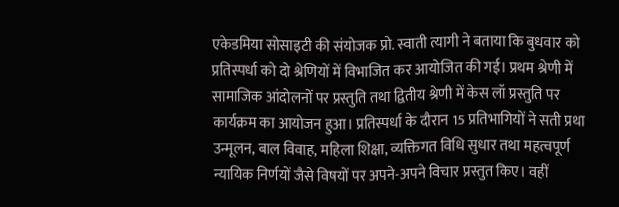एकेडमिया सोसाइटी की संयोजक प्रो. स्वाती त्यागी ने बताया कि बुधवार को प्रतिस्पर्धा को दो श्रेणियों में विभाजित कर आयोजित की गई। प्रथम श्रेणी में सामाजिक आंदोलनों पर प्रस्तुति तथा द्वितीय श्रेणी में केस लॉ प्रस्तुति पर कार्यक्रम का आयोजन हुआ। प्रतिस्पर्धा के दौरान 15 प्रतिभागियों ने सती प्रथा उन्मूलन, बाल विवाह, महिला शिक्षा, व्यक्तिगत विधि सुधार तथा महत्वपूर्ण न्यायिक निर्णयों जैसे विषयों पर अपने-अपने विचार प्रस्तुत किए। वहीं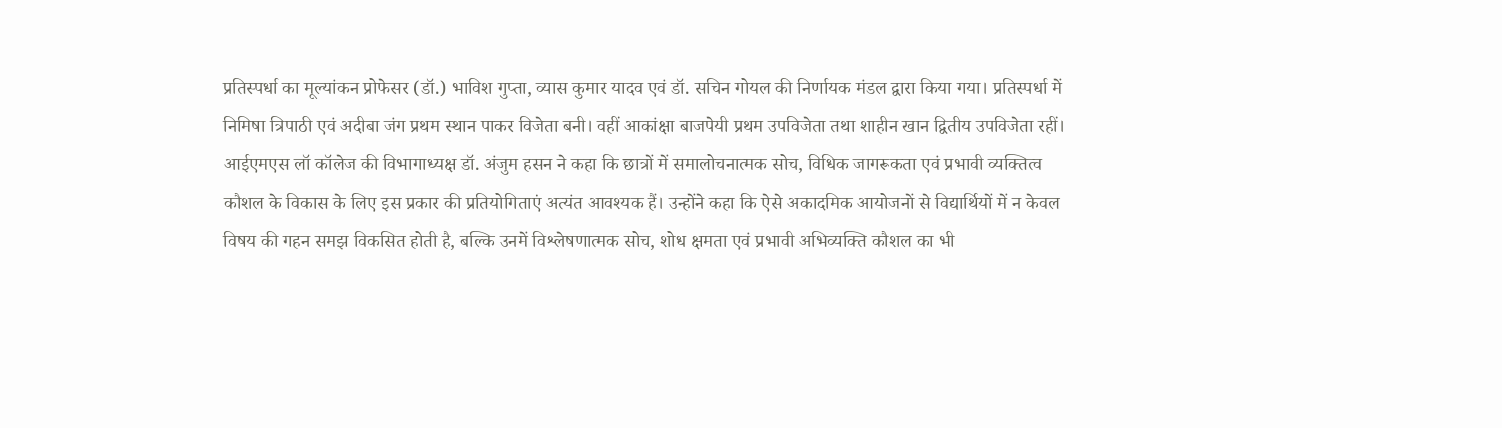प्रतिस्पर्धा का मूल्यांकन प्रोफेसर (डॉ.) भाविश गुप्ता, व्यास कुमार यादव एवं डॉ. सचिन गोयल की निर्णायक मंडल द्वारा किया गया। प्रतिस्पर्धा में निमिषा त्रिपाठी एवं अदीबा जंग प्रथम स्थान पाकर विजेता बनी। वहीं आकांक्षा बाजपेयी प्रथम उपविजेता तथा शाहीन खान द्वितीय उपविजेता रहीं।
आईएमएस लॉ कॉलेज की विभागाध्यक्ष डॉ. अंजुम हसन ने कहा कि छात्रों में समालोचनात्मक सोच, विधिक जागरूकता एवं प्रभावी व्यक्तित्व कौशल के विकास के लिए इस प्रकार की प्रतियोगिताएं अत्यंत आवश्यक हैं। उन्होंने कहा कि ऐसे अकादमिक आयोजनों से विद्यार्थियों में न केवल विषय की गहन समझ विकसित होती है, बल्कि उनमें विश्लेषणात्मक सोच, शोध क्षमता एवं प्रभावी अभिव्यक्ति कौशल का भी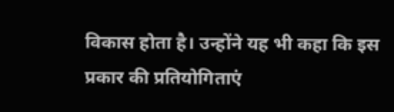विकास होता है। उन्होंने यह भी कहा कि इस प्रकार की प्रतियोगिताएं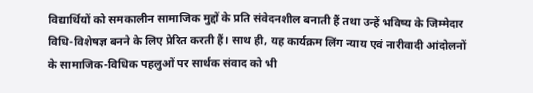विद्यार्थियों को समकालीन सामाजिक मुद्दों के प्रति संवेदनशील बनाती हैं तथा उन्हें भविष्य के जिम्मेदार विधि-विशेषज्ञ बनने के लिए प्रेरित करती हैं। साथ ही, यह कार्यक्रम लिंग न्याय एवं नारीवादी आंदोलनों के सामाजिक-विधिक पहलुओं पर सार्थक संवाद को भी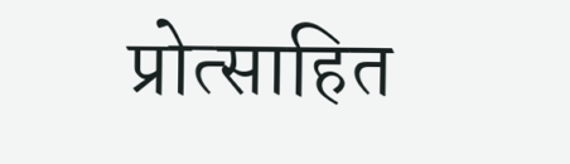प्रोत्साहित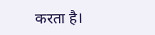करता है।